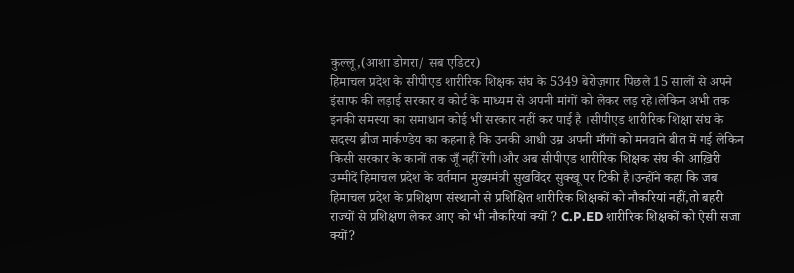कुल्लू,(आशा डोगरा/ सब एडिटर)
हिमाचल प्रदेश के सीपीएड शारीरिक शिक्षक संघ के 5349 बेरोज़गार पिछले 15 सालों से अपने इंसाफ की लड़ाई सरकार व कोर्ट के माध्यम से अपनी मांगों को लेकर लड़ रहे।लेकिन अभी तक इनकी समस्या का समाधान कोई भी सरकार नहीं कर पाई है ।सीपीएड शारीरिक शिक्षा संघ के सदस्य ब्रीज मार्कण्डेय का कहना है कि उनकी आधी उम्र अपनी माँगों को मनवाने बीत में गई लेकिन किसी सरकार के कानों तक जूँ नहीं रेंगी।और अब सीपीएड शारीरिक शिक्षक संघ की आख़िरी उम्मीदें हिमाचल प्रदेश के वर्तमान मुख्यमंत्री सुखविंदर सुक्खू पर टिकी है।उन्होंने कहा कि जब हिमाचल प्रदेश के प्रशिक्षण संस्थानो से प्रशिक्षित शारीरिक शिक्षकों को नौकरियां नहीं,तो बहरी राज्यों से प्रशिक्षण लेकर आए को भी नौकरियां क्यों ? C.P.ED शारीरिक शिक्षकों को ऐसी सजा क्यों?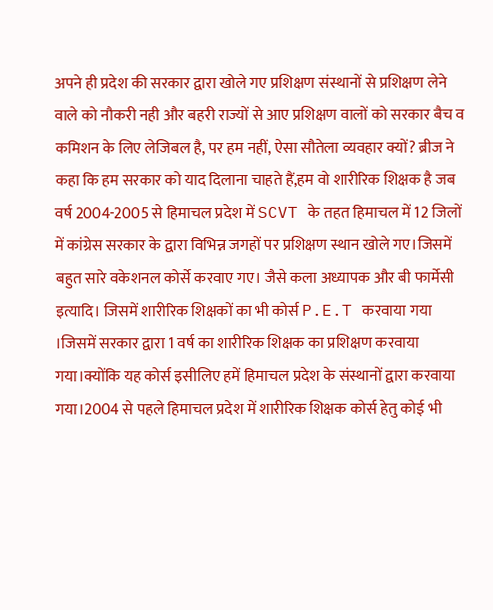अपने ही प्रदेश की सरकार द्वारा खोले गए प्रशिक्षण संस्थानों से प्रशिक्षण लेने वाले को नौकरी नही और बहरी राज्यों से आए प्रशिक्षण वालों को सरकार बैच व कमिशन के लिए लेजिबल है, पर हम नहीं, ऐसा सौतेला व्यवहार क्यों? ब्रीज ने कहा कि हम सरकार को याद दिलाना चाहते हैं,हम वो शारीरिक शिक्षक है जब वर्ष 2004-2005 से हिमाचल प्रदेश में SCVT के तहत हिमाचल में 12 जिलों में कांग्रेस सरकार के द्वारा विभिन्न जगहों पर प्रशिक्षण स्थान खोले गए।जिसमें बहुत सारे वकेशनल कोर्से करवाए गए। जैसे कला अध्यापक और बी फार्मेसी इत्यादि। जिसमें शारीरिक शिक्षकों का भी कोर्स P.E.T करवाया गया ।जिसमें सरकार द्वारा 1 वर्ष का शारीरिक शिक्षक का प्रशिक्षण करवाया गया।क्योंकि यह कोर्स इसीलिए हमें हिमाचल प्रदेश के संस्थानों द्वारा करवाया गया।2004 से पहले हिमाचल प्रदेश में शारीरिक शिक्षक कोर्स हेतु कोई भी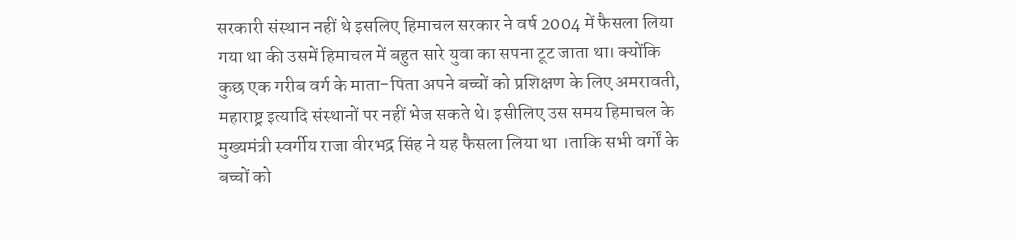सरकारी संस्थान नहीं थे इसलिए हिमाचल सरकार ने वर्ष 2004 में फैसला लिया गया था की उसमें हिमाचल में बहुत सारे युवा का सपना टूट जाता था। क्योंकि कुछ एक गरीब वर्ग के माता-पिता अपने बच्चों को प्रशिक्षण के लिए अमरावती, महाराष्ट्र इत्यादि संस्थानों पर नहीं भेज सकते थे। इसीलिए उस समय हिमाचल के मुख्यमंत्री स्वर्गीय राजा वीरभद्र सिंह ने यह फैसला लिया था ।ताकि सभी वर्गों के बच्चों को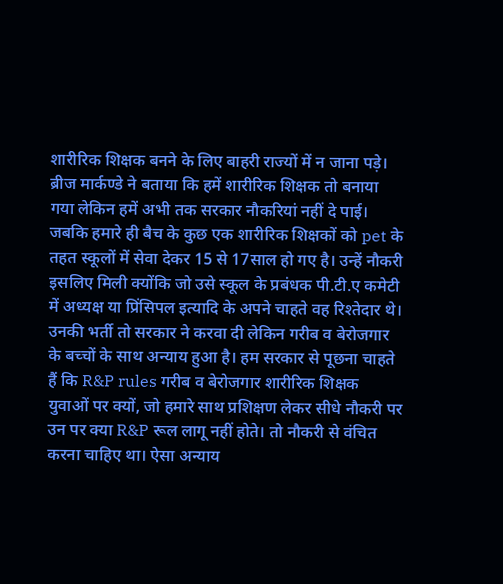शारीरिक शिक्षक बनने के लिए बाहरी राज्यों में न जाना पड़े। ब्रीज मार्कण्डे ने बताया कि हमें शारीरिक शिक्षक तो बनाया गया लेकिन हमें अभी तक सरकार नौकरियां नहीं दे पाई। जबकि हमारे ही बैच के कुछ एक शारीरिक शिक्षकों को pet के तहत स्कूलों में सेवा देकर 15 से 17साल हो गए है। उन्हें नौकरी इसलिए मिली क्योंकि जो उसे स्कूल के प्रबंधक पी.टी.ए कमेटी में अध्यक्ष या प्रिंसिपल इत्यादि के अपने चाहते वह रिश्तेदार थे। उनकी भर्ती तो सरकार ने करवा दी लेकिन गरीब व बेरोजगार के बच्चों के साथ अन्याय हुआ है। हम सरकार से पूछना चाहते हैं कि R&P rules गरीब व बेरोजगार शारीरिक शिक्षक युवाओं पर क्यों, जो हमारे साथ प्रशिक्षण लेकर सीधे नौकरी पर उन पर क्या R&P रूल लागू नहीं होते। तो नौकरी से वंचित करना चाहिए था। ऐसा अन्याय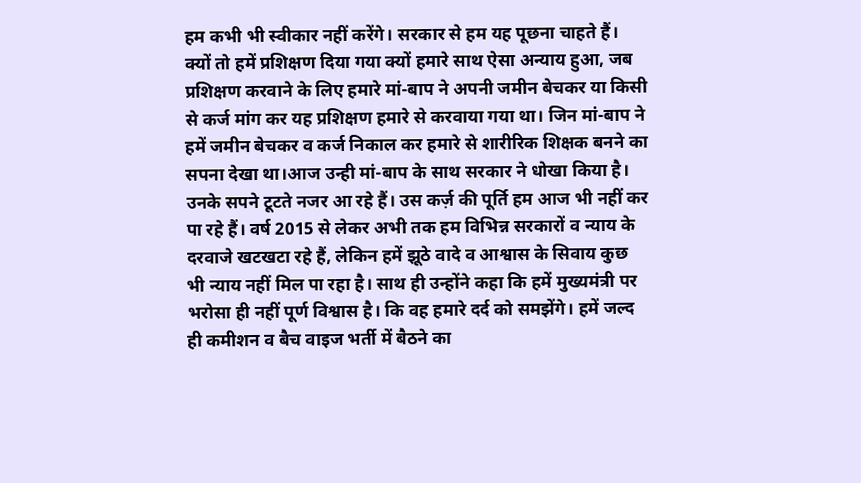हम कभी भी स्वीकार नहीं करेंगे। सरकार से हम यह पूछना चाहते हैं। क्यों तो हमें प्रशिक्षण दिया गया क्यों हमारे साथ ऐसा अन्याय हुआ, जब प्रशिक्षण करवाने के लिए हमारे मां-बाप ने अपनी जमीन बेचकर या किसी से कर्ज मांग कर यह प्रशिक्षण हमारे से करवाया गया था। जिन मां-बाप ने हमें जमीन बेचकर व कर्ज निकाल कर हमारे से शारीरिक शिक्षक बनने का सपना देखा था।आज उन्ही मां-बाप के साथ सरकार ने धोखा किया है। उनके सपने टूटते नजर आ रहे हैं। उस कर्ज़ की पूर्ति हम आज भी नहीं कर पा रहे हैं। वर्ष 2015 से लेकर अभी तक हम विभिन्न सरकारों व न्याय के दरवाजे खटखटा रहे हैं, लेकिन हमें झूठे वादे व आश्वास के सिवाय कुछ भी न्याय नहीं मिल पा रहा है। साथ ही उन्होंने कहा कि हमें मुख्यमंत्री पर भरोसा ही नहीं पूर्ण विश्वास है। कि वह हमारे दर्द को समझेंगे। हमें जल्द ही कमीशन व बैच वाइज भर्ती में बैठने का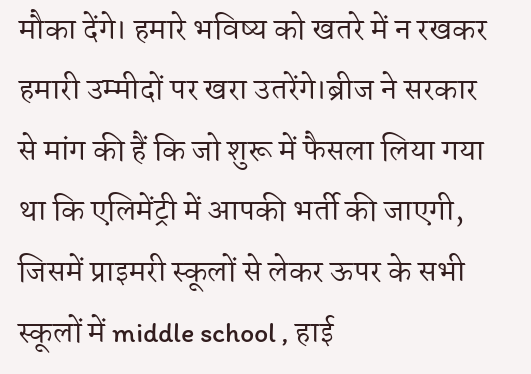मौका देंगे। हमारे भविष्य को खतरे में न रखकर हमारी उम्मीदों पर खरा उतरेंगे।ब्रीज ने सरकार से मांग की हैं कि जो शुरू में फैसला लिया गया था कि एलिमेंट्री में आपकी भर्ती की जाएगी, जिसमें प्राइमरी स्कूलों से लेकर ऊपर के सभी स्कूलों में middle school , हाई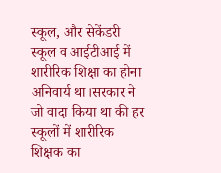स्कूल, और सेकेंडरी स्कूल व आईटीआई में शारीरिक शिक्षा का होना अनिवार्य था।सरकार ने जो वादा किया था की हर स्कूलों में शारीरिक शिक्षक का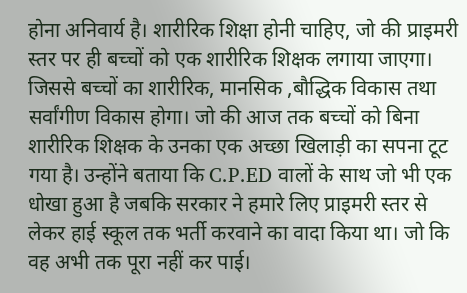होना अनिवार्य है। शारीरिक शिक्षा होनी चाहिए, जो की प्राइमरी स्तर पर ही बच्चों को एक शारीरिक शिक्षक लगाया जाएगा। जिससे बच्चों का शारीरिक, मानसिक ,बौद्धिक विकास तथा सर्वांगीण विकास होगा। जो की आज तक बच्चों को बिना शारीरिक शिक्षक के उनका एक अच्छा खिलाड़ी का सपना टूट गया है। उन्होंने बताया कि C.P.ED वालों के साथ जो भी एक धोखा हुआ है जबकि सरकार ने हमारे लिए प्राइमरी स्तर से लेकर हाई स्कूल तक भर्ती करवाने का वादा किया था। जो कि वह अभी तक पूरा नहीं कर पाई।